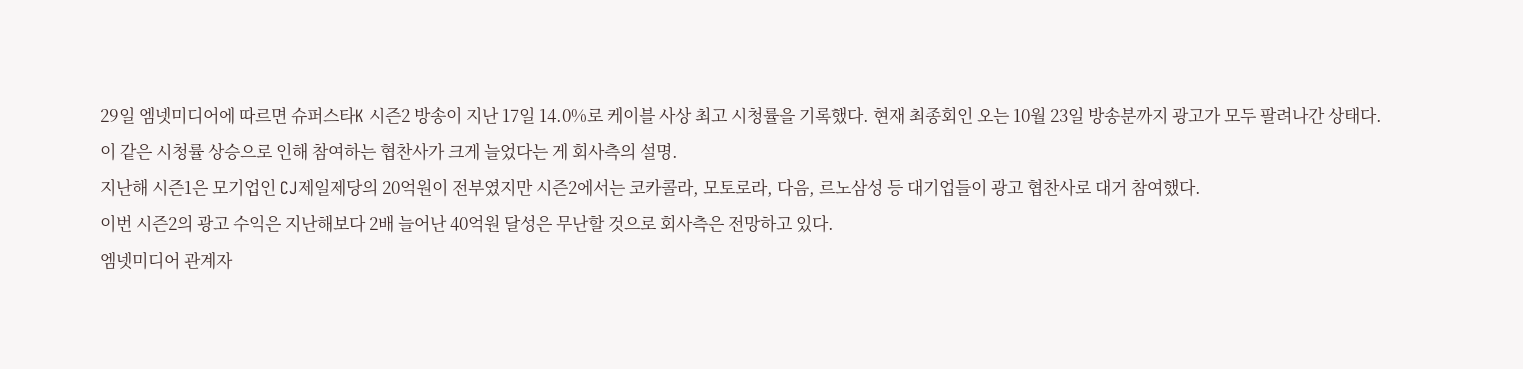29일 엠넷미디어에 따르면 슈퍼스타K 시즌2 방송이 지난 17일 14.0%로 케이블 사상 최고 시청률을 기록했다. 현재 최종회인 오는 10월 23일 방송분까지 광고가 모두 팔려나간 상태다.
이 같은 시청률 상승으로 인해 참여하는 협찬사가 크게 늘었다는 게 회사측의 설명.
지난해 시즌1은 모기업인 CJ제일제당의 20억원이 전부였지만 시즌2에서는 코카콜라, 모토로라, 다음, 르노삼성 등 대기업들이 광고 협찬사로 대거 참여했다.
이번 시즌2의 광고 수익은 지난해보다 2배 늘어난 40억원 달성은 무난할 것으로 회사측은 전망하고 있다.
엠넷미디어 관계자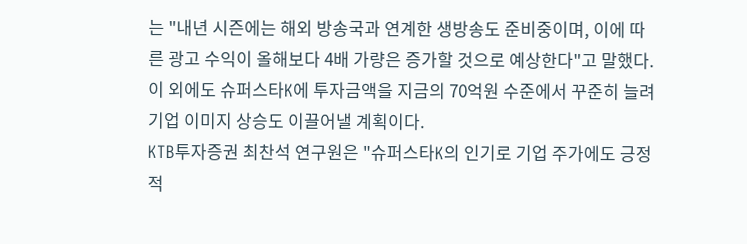는 "내년 시즌에는 해외 방송국과 연계한 생방송도 준비중이며, 이에 따른 광고 수익이 올해보다 4배 가량은 증가할 것으로 예상한다"고 말했다.
이 외에도 슈퍼스타K에 투자금액을 지금의 70억원 수준에서 꾸준히 늘려 기업 이미지 상승도 이끌어낼 계획이다.
KTB투자증권 최찬석 연구원은 "슈퍼스타K의 인기로 기업 주가에도 긍정적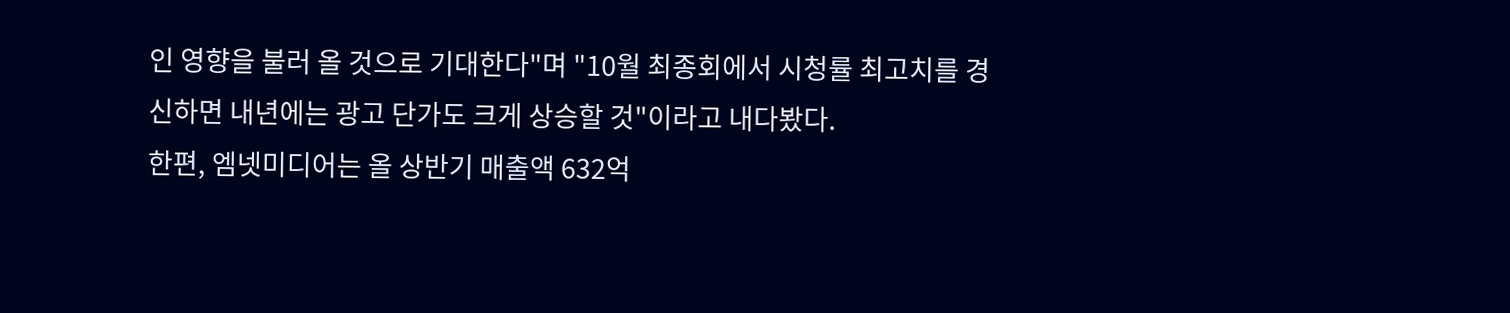인 영향을 불러 올 것으로 기대한다"며 "10월 최종회에서 시청률 최고치를 경신하면 내년에는 광고 단가도 크게 상승할 것"이라고 내다봤다.
한편, 엠넷미디어는 올 상반기 매출액 632억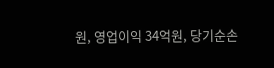원, 영업이익 34억원, 당기순손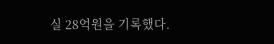실 28억원을 기록했다.